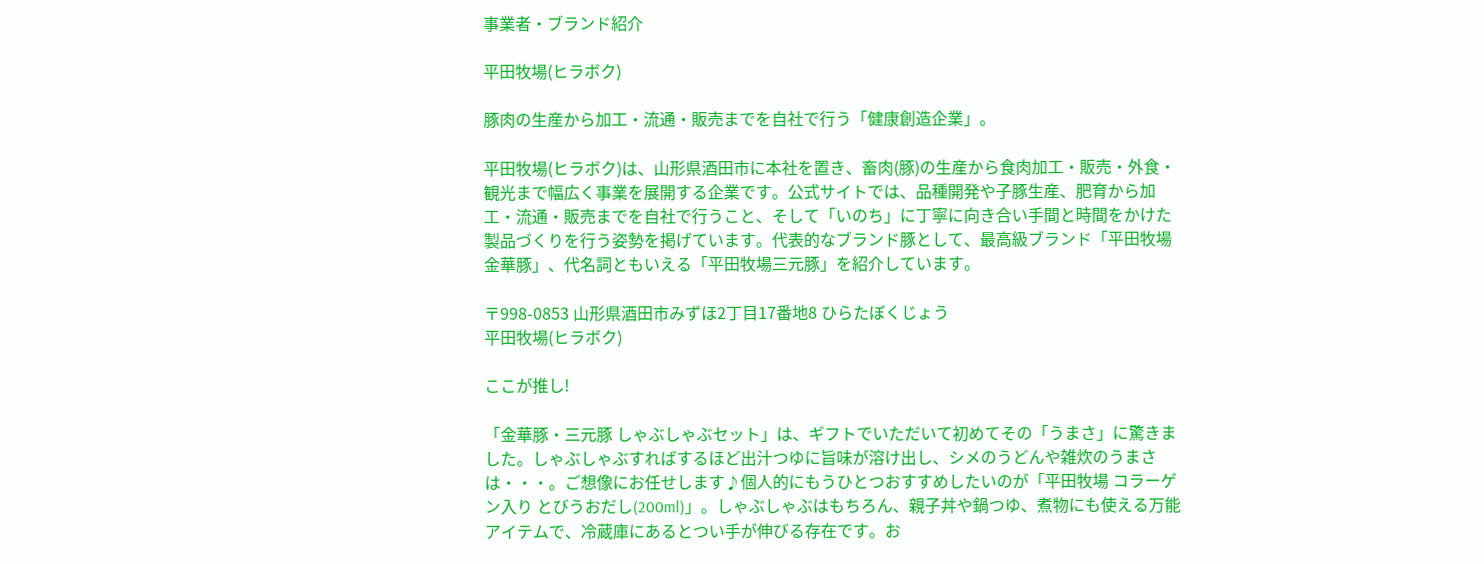事業者・ブランド紹介

平田牧場(ヒラボク)

豚肉の生産から加工・流通・販売までを自社で行う「健康創造企業」。

平田牧場(ヒラボク)は、山形県酒田市に本社を置き、畜肉(豚)の生産から食肉加工・販売・外食・観光まで幅広く事業を展開する企業です。公式サイトでは、品種開発や子豚生産、肥育から加工・流通・販売までを自社で行うこと、そして「いのち」に丁寧に向き合い手間と時間をかけた製品づくりを行う姿勢を掲げています。代表的なブランド豚として、最高級ブランド「平田牧場金華豚」、代名詞ともいえる「平田牧場三元豚」を紹介しています。

〒998-0853 山形県酒田市みずほ2丁目17番地8 ひらたぼくじょう
平田牧場(ヒラボク)

ここが推し!

「金華豚・三元豚 しゃぶしゃぶセット」は、ギフトでいただいて初めてその「うまさ」に驚きました。しゃぶしゃぶすればするほど出汁つゆに旨味が溶け出し、シメのうどんや雑炊のうまさは・・・。ご想像にお任せします♪個人的にもうひとつおすすめしたいのが「平田牧場 コラーゲン入り とびうおだし(200ml)」。しゃぶしゃぶはもちろん、親子丼や鍋つゆ、煮物にも使える万能アイテムで、冷蔵庫にあるとつい手が伸びる存在です。お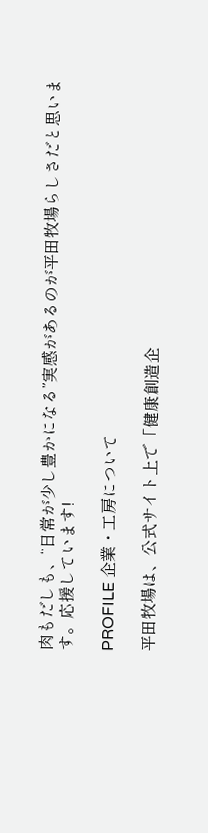肉もだしも、“日常が少し豊かになる”実感があるのが平田牧場らしさだと思います。応援しています!

PROFILE 企業・工房について

平田牧場は、公式サイト上で「健康創造企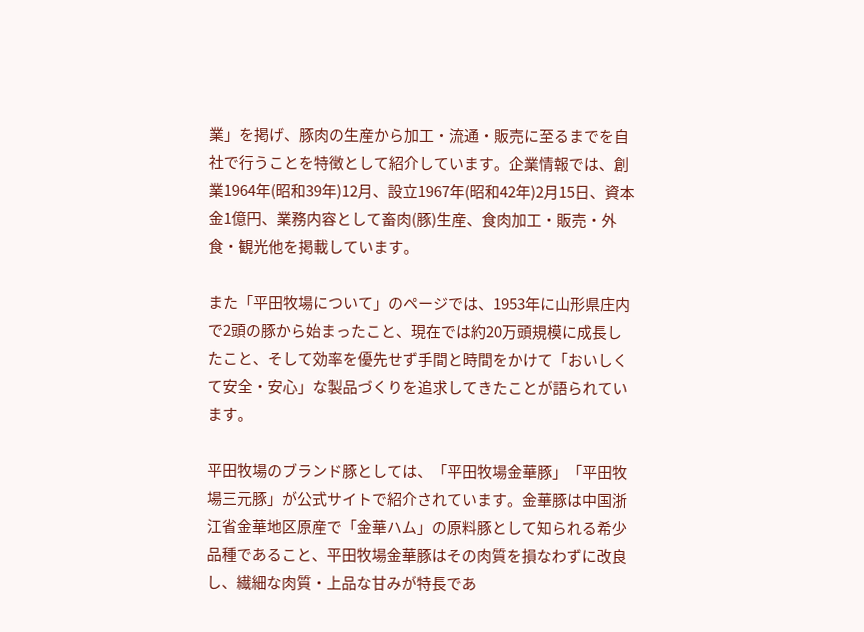業」を掲げ、豚肉の生産から加工・流通・販売に至るまでを自社で行うことを特徴として紹介しています。企業情報では、創業1964年(昭和39年)12月、設立1967年(昭和42年)2月15日、資本金1億円、業務内容として畜肉(豚)生産、食肉加工・販売・外食・観光他を掲載しています。

また「平田牧場について」のページでは、1953年に山形県庄内で2頭の豚から始まったこと、現在では約20万頭規模に成長したこと、そして効率を優先せず手間と時間をかけて「おいしくて安全・安心」な製品づくりを追求してきたことが語られています。

平田牧場のブランド豚としては、「平田牧場金華豚」「平田牧場三元豚」が公式サイトで紹介されています。金華豚は中国浙江省金華地区原産で「金華ハム」の原料豚として知られる希少品種であること、平田牧場金華豚はその肉質を損なわずに改良し、繊細な肉質・上品な甘みが特長であ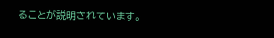ることが説明されています。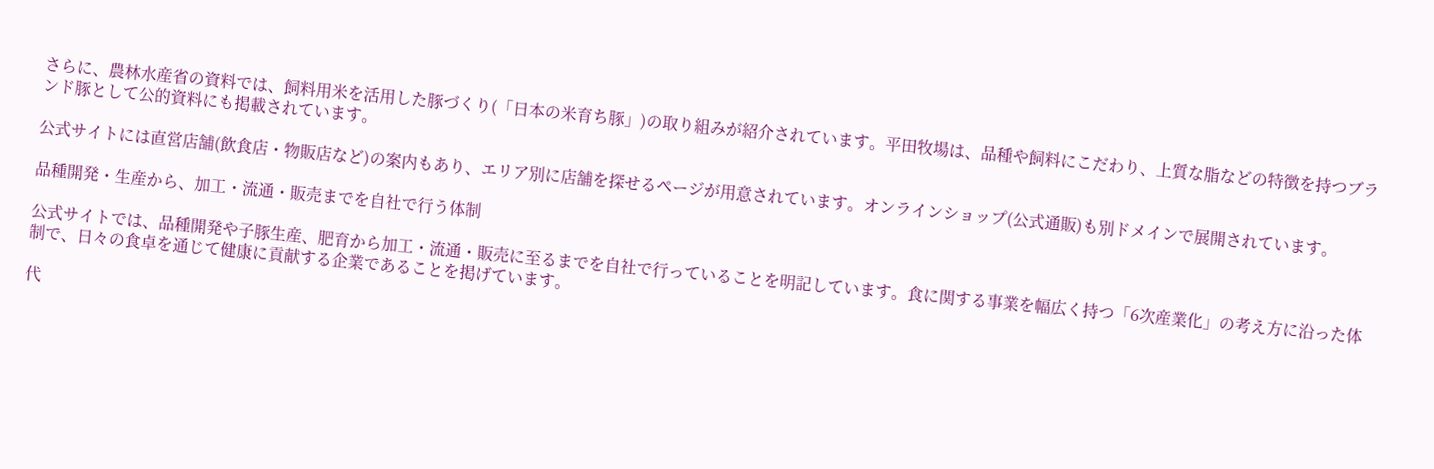さらに、農林水産省の資料では、飼料用米を活用した豚づくり(「日本の米育ち豚」)の取り組みが紹介されています。平田牧場は、品種や飼料にこだわり、上質な脂などの特徴を持つブランド豚として公的資料にも掲載されています。

公式サイトには直営店舗(飲食店・物販店など)の案内もあり、エリア別に店舗を探せるページが用意されています。オンラインショップ(公式通販)も別ドメインで展開されています。

品種開発・生産から、加工・流通・販売までを自社で行う体制

公式サイトでは、品種開発や子豚生産、肥育から加工・流通・販売に至るまでを自社で行っていることを明記しています。食に関する事業を幅広く持つ「6次産業化」の考え方に沿った体制で、日々の食卓を通じて健康に貢献する企業であることを掲げています。

代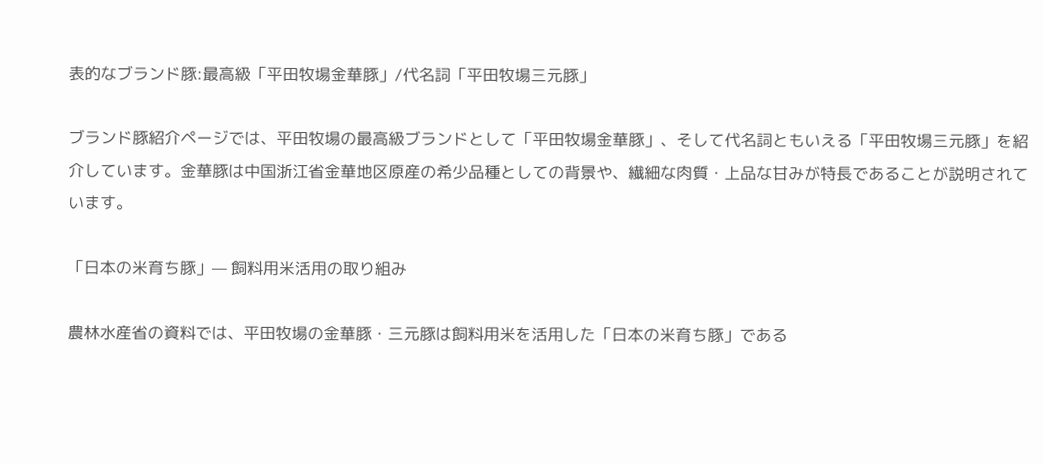表的なブランド豚:最高級「平田牧場金華豚」/代名詞「平田牧場三元豚」

ブランド豚紹介ページでは、平田牧場の最高級ブランドとして「平田牧場金華豚」、そして代名詞ともいえる「平田牧場三元豚」を紹介しています。金華豚は中国浙江省金華地区原産の希少品種としての背景や、繊細な肉質・上品な甘みが特長であることが説明されています。

「日本の米育ち豚」— 飼料用米活用の取り組み

農林水産省の資料では、平田牧場の金華豚・三元豚は飼料用米を活用した「日本の米育ち豚」である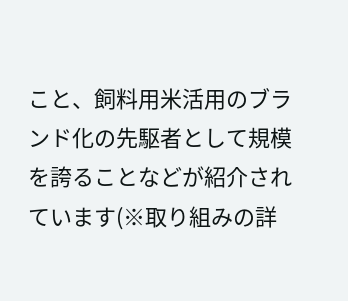こと、飼料用米活用のブランド化の先駆者として規模を誇ることなどが紹介されています(※取り組みの詳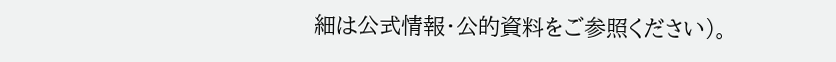細は公式情報・公的資料をご参照ください)。